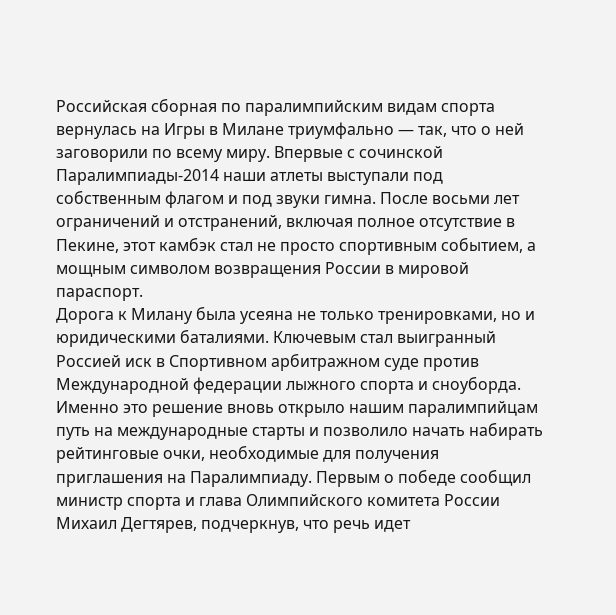Российская сборная по паралимпийским видам спорта вернулась на Игры в Милане триумфально — так, что о ней заговорили по всему миру. Впервые с сочинской Паралимпиады-2014 наши атлеты выступали под собственным флагом и под звуки гимна. После восьми лет ограничений и отстранений, включая полное отсутствие в Пекине, этот камбэк стал не просто спортивным событием, а мощным символом возвращения России в мировой параспорт.
Дорога к Милану была усеяна не только тренировками, но и юридическими баталиями. Ключевым стал выигранный Россией иск в Спортивном арбитражном суде против Международной федерации лыжного спорта и сноуборда. Именно это решение вновь открыло нашим паралимпийцам путь на международные старты и позволило начать набирать рейтинговые очки, необходимые для получения приглашения на Паралимпиаду. Первым о победе сообщил министр спорта и глава Олимпийского комитета России Михаил Дегтярев, подчеркнув, что речь идет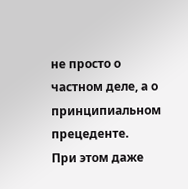не просто о частном деле, а о принципиальном прецеденте.
При этом даже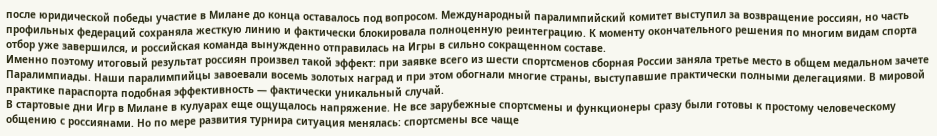после юридической победы участие в Милане до конца оставалось под вопросом. Международный паралимпийский комитет выступил за возвращение россиян, но часть профильных федераций сохраняла жесткую линию и фактически блокировала полноценную реинтеграцию. К моменту окончательного решения по многим видам спорта отбор уже завершился, и российская команда вынужденно отправилась на Игры в сильно сокращенном составе.
Именно поэтому итоговый результат россиян произвел такой эффект: при заявке всего из шести спортсменов сборная России заняла третье место в общем медальном зачете Паралимпиады. Наши паралимпийцы завоевали восемь золотых наград и при этом обогнали многие страны, выступавшие практически полными делегациями. В мировой практике параспорта подобная эффективность — фактически уникальный случай.
В стартовые дни Игр в Милане в кулуарах еще ощущалось напряжение. Не все зарубежные спортсмены и функционеры сразу были готовы к простому человеческому общению с россиянами. Но по мере развития турнира ситуация менялась: спортсмены все чаще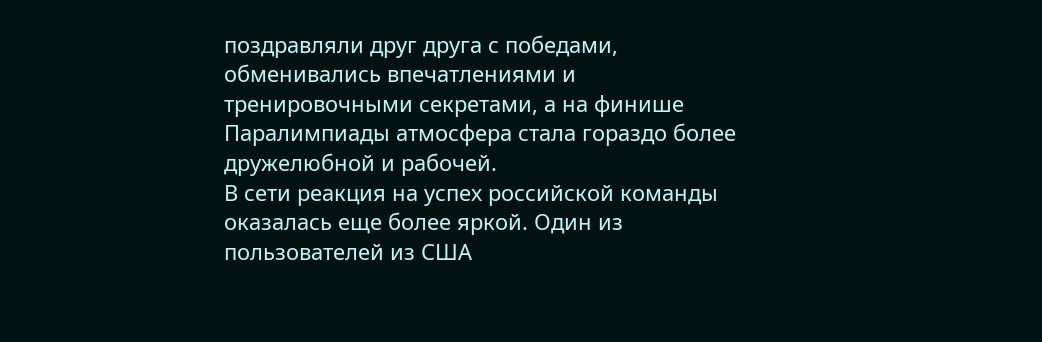поздравляли друг друга с победами, обменивались впечатлениями и тренировочными секретами, а на финише Паралимпиады атмосфера стала гораздо более дружелюбной и рабочей.
В сети реакция на успех российской команды оказалась еще более яркой. Один из пользователей из США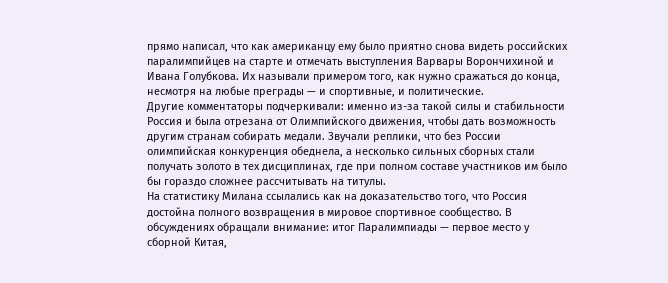прямо написал, что как американцу ему было приятно снова видеть российских паралимпийцев на старте и отмечать выступления Варвары Ворончихиной и Ивана Голубкова. Их называли примером того, как нужно сражаться до конца, несмотря на любые преграды — и спортивные, и политические.
Другие комментаторы подчеркивали: именно из-за такой силы и стабильности Россия и была отрезана от Олимпийского движения, чтобы дать возможность другим странам собирать медали. Звучали реплики, что без России олимпийская конкуренция обеднела, а несколько сильных сборных стали получать золото в тех дисциплинах, где при полном составе участников им было бы гораздо сложнее рассчитывать на титулы.
На статистику Милана ссылались как на доказательство того, что Россия достойна полного возвращения в мировое спортивное сообщество. В обсуждениях обращали внимание: итог Паралимпиады — первое место у сборной Китая,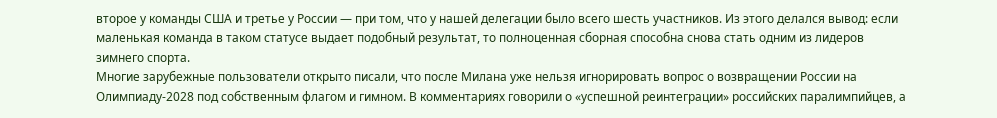второе у команды США и третье у России — при том, что у нашей делегации было всего шесть участников. Из этого делался вывод: если маленькая команда в таком статусе выдает подобный результат, то полноценная сборная способна снова стать одним из лидеров зимнего спорта.
Многие зарубежные пользователи открыто писали, что после Милана уже нельзя игнорировать вопрос о возвращении России на Олимпиаду-2028 под собственным флагом и гимном. В комментариях говорили о «успешной реинтеграции» российских паралимпийцев, а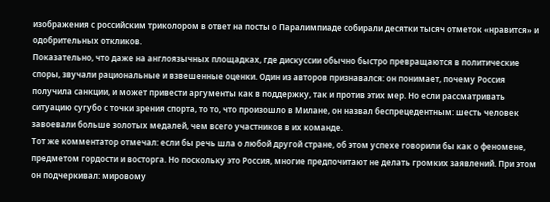изображения с российским триколором в ответ на посты о Паралимпиаде собирали десятки тысяч отметок «нравится» и одобрительных откликов.
Показательно, что даже на англоязычных площадках, где дискуссии обычно быстро превращаются в политические споры, звучали рациональные и взвешенные оценки. Один из авторов признавался: он понимает, почему Россия получила санкции, и может привести аргументы как в поддержку, так и против этих мер. Но если рассматривать ситуацию сугубо с точки зрения спорта, то то, что произошло в Милане, он назвал беспрецедентным: шесть человек завоевали больше золотых медалей, чем всего участников в их команде.
Тот же комментатор отмечал: если бы речь шла о любой другой стране, об этом успехе говорили бы как о феномене, предметом гордости и восторга. Но поскольку это Россия, многие предпочитают не делать громких заявлений. При этом он подчеркивал: мировому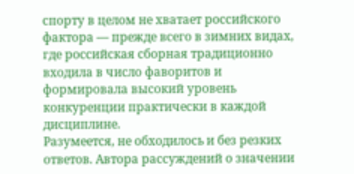спорту в целом не хватает российского фактора — прежде всего в зимних видах, где российская сборная традиционно входила в число фаворитов и формировала высокий уровень конкуренции практически в каждой дисциплине.
Разумеется, не обходилось и без резких ответов. Автора рассуждений о значении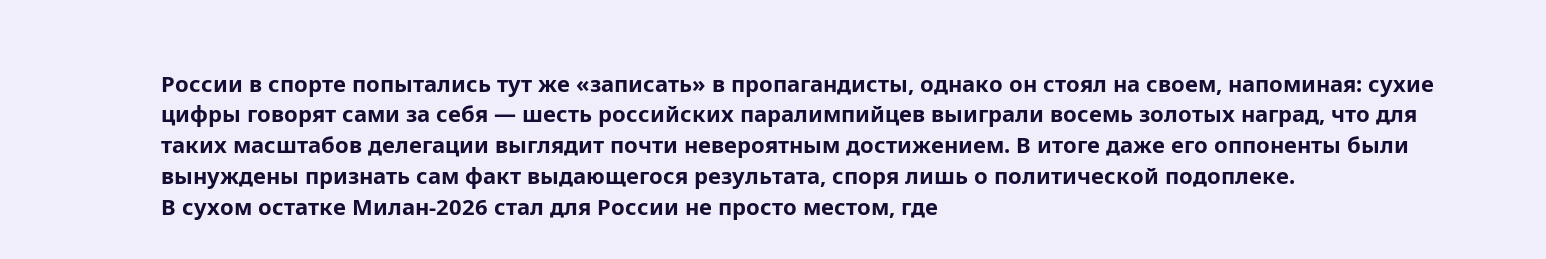России в спорте попытались тут же «записать» в пропагандисты, однако он стоял на своем, напоминая: сухие цифры говорят сами за себя — шесть российских паралимпийцев выиграли восемь золотых наград, что для таких масштабов делегации выглядит почти невероятным достижением. В итоге даже его оппоненты были вынуждены признать сам факт выдающегося результата, споря лишь о политической подоплеке.
В сухом остатке Милан-2026 стал для России не просто местом, где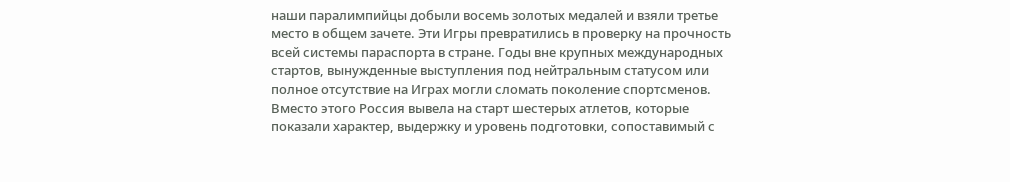наши паралимпийцы добыли восемь золотых медалей и взяли третье место в общем зачете. Эти Игры превратились в проверку на прочность всей системы параспорта в стране. Годы вне крупных международных стартов, вынужденные выступления под нейтральным статусом или полное отсутствие на Играх могли сломать поколение спортсменов. Вместо этого Россия вывела на старт шестерых атлетов, которые показали характер, выдержку и уровень подготовки, сопоставимый с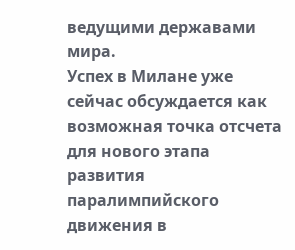ведущими державами мира.
Успех в Милане уже сейчас обсуждается как возможная точка отсчета для нового этапа развития паралимпийского движения в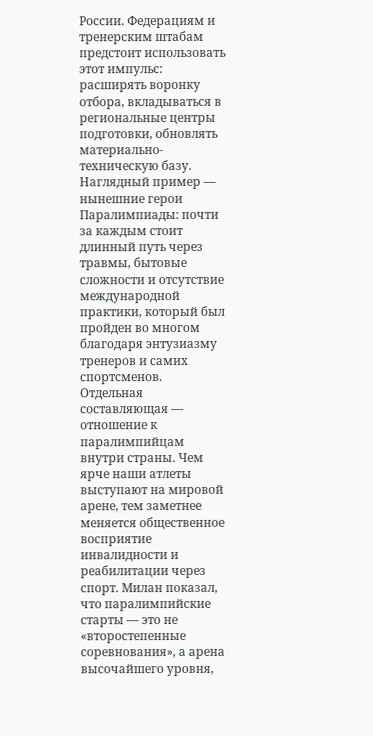России. Федерациям и тренерским штабам предстоит использовать этот импульс: расширять воронку отбора, вкладываться в региональные центры подготовки, обновлять материально-техническую базу. Наглядный пример — нынешние герои Паралимпиады: почти за каждым стоит длинный путь через травмы, бытовые сложности и отсутствие международной практики, который был пройден во многом благодаря энтузиазму тренеров и самих спортсменов.
Отдельная составляющая — отношение к паралимпийцам внутри страны. Чем ярче наши атлеты выступают на мировой арене, тем заметнее меняется общественное восприятие инвалидности и реабилитации через спорт. Милан показал, что паралимпийские старты — это не «второстепенные соревнования», а арена высочайшего уровня,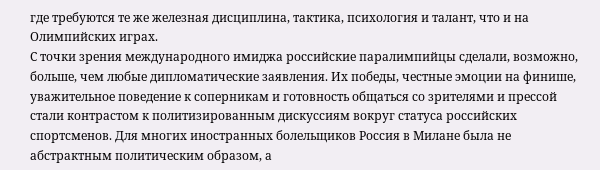где требуются те же железная дисциплина, тактика, психология и талант, что и на Олимпийских играх.
С точки зрения международного имиджа российские паралимпийцы сделали, возможно, больше, чем любые дипломатические заявления. Их победы, честные эмоции на финише, уважительное поведение к соперникам и готовность общаться со зрителями и прессой стали контрастом к политизированным дискуссиям вокруг статуса российских спортсменов. Для многих иностранных болельщиков Россия в Милане была не абстрактным политическим образом, а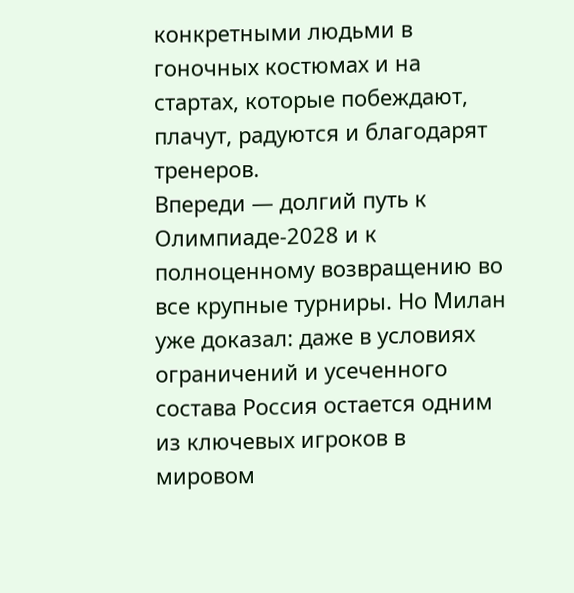конкретными людьми в гоночных костюмах и на стартах, которые побеждают, плачут, радуются и благодарят тренеров.
Впереди — долгий путь к Олимпиаде-2028 и к полноценному возвращению во все крупные турниры. Но Милан уже доказал: даже в условиях ограничений и усеченного состава Россия остается одним из ключевых игроков в мировом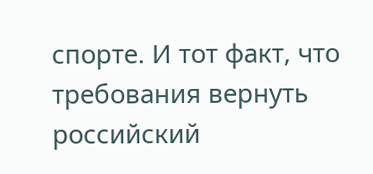спорте. И тот факт, что требования вернуть российский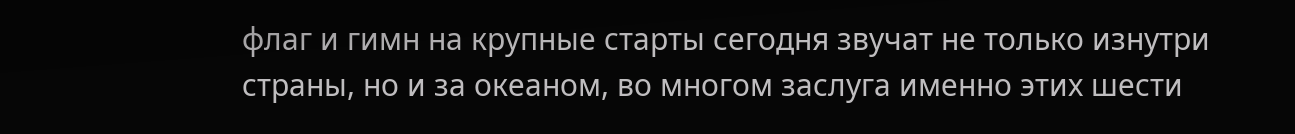флаг и гимн на крупные старты сегодня звучат не только изнутри страны, но и за океаном, во многом заслуга именно этих шести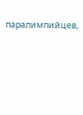паралимпийцев,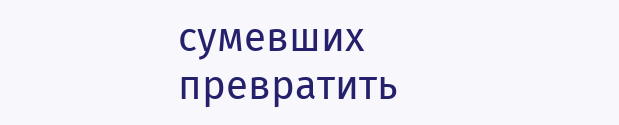сумевших превратить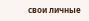свои личные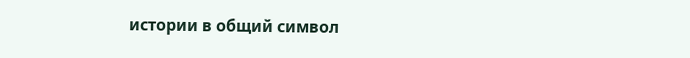истории в общий символ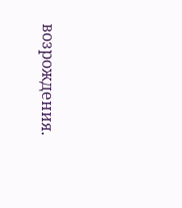возрождения.